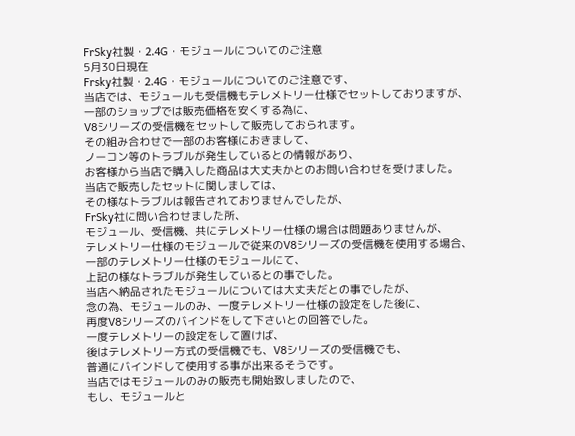FrSky社製・2.4G・モジュールについてのご注意
5月30日現在
Frsky社製・2.4G・モジュールについてのご注意です、
当店では、モジュールも受信機もテレメトリー仕様でセットしておりますが、
一部のショップでは販売価格を安くする為に、
V8シリーズの受信機をセットして販売しておられます。
その組み合わせで一部のお客様におきまして、
ノーコン等のトラブルが発生しているとの情報があり、
お客様から当店で購入した商品は大丈夫かとのお問い合わせを受けました。
当店で販売したセットに関しましては、
その様なトラブルは報告されておりませんでしたが、
FrSky社に問い合わせました所、
モジュール、受信機、共にテレメトリー仕様の場合は問題ありませんが、
テレメトリー仕様のモジュールで従来のV8シリーズの受信機を使用する場合、
一部のテレメトリー仕様のモジュールにて、
上記の様なトラブルが発生しているとの事でした。
当店へ納品されたモジュールについては大丈夫だとの事でしたが、
念の為、モジュールのみ、一度テレメトリー仕様の設定をした後に、
再度V8シリーズのバインドをして下さいとの回答でした。
一度テレメトリーの設定をして置けば、
後はテレメトリー方式の受信機でも、V8シリーズの受信機でも、
普通にバインドして使用する事が出来るそうです。
当店ではモジュールのみの販売も開始致しましたので、
もし、モジュールと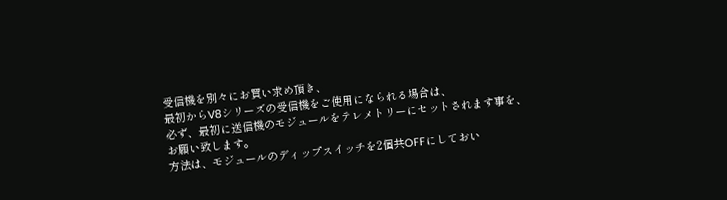受信機を別々にお買い求め頂き、
最初からV8シリーズの受信機をご使用になられる場合は、
必ず、最初に送信機のモジュールをテレメトリーにセットされます事を、
お願い致します。
方法は、モジュールのディップスイッチを2個共OFFにしておい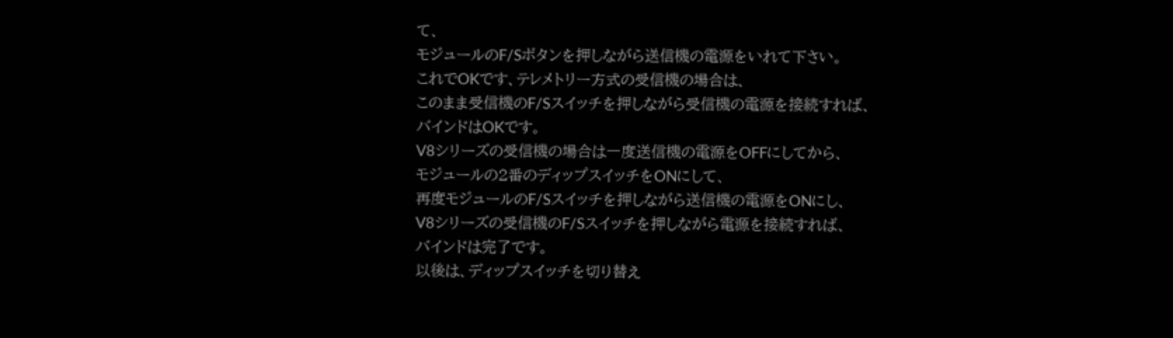て、
モジュールのF/Sボタンを押しながら送信機の電源をいれて下さい。
これでOKです、テレメトリー方式の受信機の場合は、
このまま受信機のF/Sスイッチを押しながら受信機の電源を接続すれば、
バインドはOKです。
V8シリーズの受信機の場合は一度送信機の電源をOFFにしてから、
モジュールの2番のディップスイッチをONにして、
再度モジュールのF/Sスイッチを押しながら送信機の電源をONにし、
V8シリーズの受信機のF/Sスイッチを押しながら電源を接続すれば、
バインドは完了です。
以後は、ディップスイッチを切り替え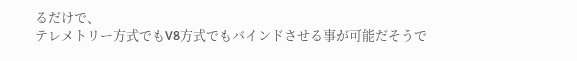るだけで、
テレメトリー方式でもV8方式でもバインドさせる事が可能だそうで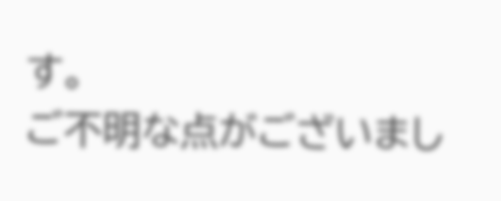す。
ご不明な点がございまし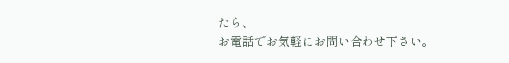たら、
お電話でお気軽にお問い合わせ下さい。